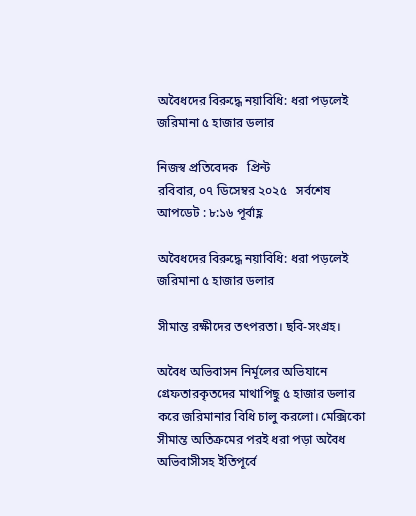অবৈধদের বিরুদ্ধে নয়াবিধি: ধরা পড়লেই জরিমানা ৫ হাজার ডলার

নিজস্ব প্রতিবেদক   প্রিন্ট
রবিবার, ০৭ ডিসেম্বর ২০২৫   সর্বশেষ আপডেট : ৮:১৬ পূর্বাহ্ণ

অবৈধদের বিরুদ্ধে নয়াবিধি: ধরা পড়লেই জরিমানা ৫ হাজার ডলার

সীমান্ত রক্ষীদের তৎপরতা। ছবি-সংগ্রহ।

অবৈধ অভিবাসন নির্মূলের অভিযানে গ্রেফতারকৃতদের মাথাপিছু ৫ হাজার ডলার করে জরিমানার বিধি চালু করলো। মেক্সিকো সীমান্ত অতিক্রমের পরই ধরা পড়া অবৈধ অভিবাসীসহ ইতিপূর্বে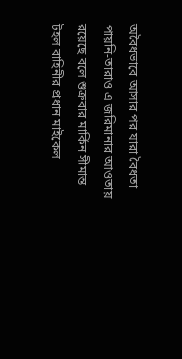অবৈধভাবে আসার পর যারা বৈধতা পায়নি-তারাও এ জরিমানার আওতায় রয়েছে বলে শুক্রবার মার্কিন সীমান্ত টহল বাহিনীর প্রধান মাইকেল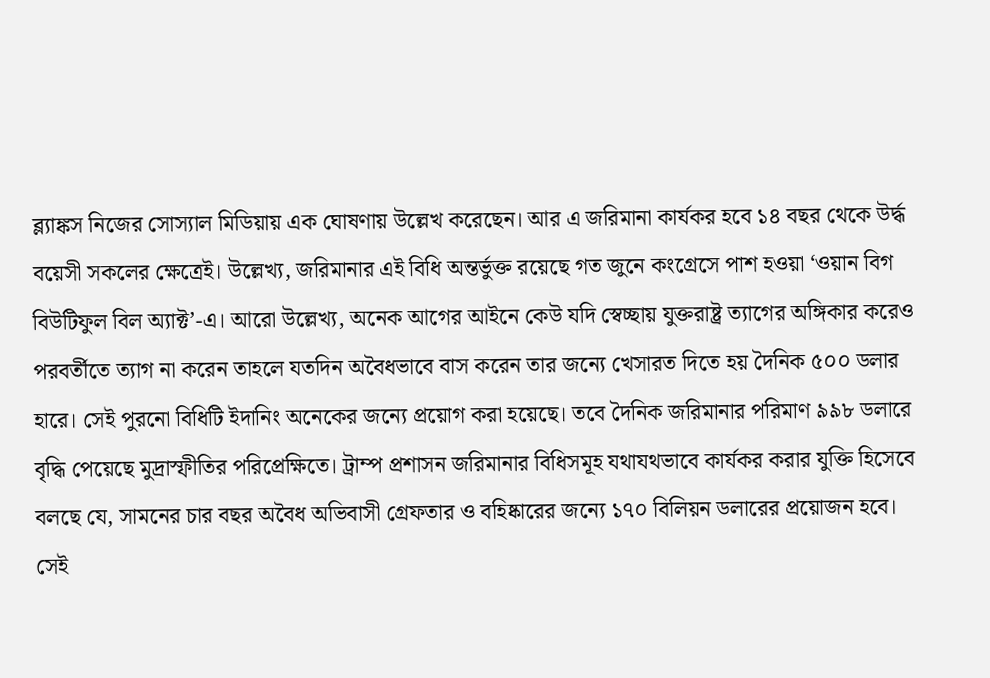ব্ল্যাঙ্কস নিজের সোস্যাল মিডিয়ায় এক ঘোষণায় উল্লেখ করেছেন। আর এ জরিমানা কার্যকর হবে ১৪ বছর থেকে উর্দ্ধ বয়েসী সকলের ক্ষেত্রেই। উল্লেখ্য, জরিমানার এই বিধি অন্তর্ভুক্ত রয়েছে গত জুনে কংগ্রেসে পাশ হওয়া ‘ওয়ান বিগ বিউটিফুল বিল অ্যাক্ট’-এ। আরো উল্লেখ্য, অনেক আগের আইনে কেউ যদি স্বেচ্ছায় যুক্তরাষ্ট্র ত্যাগের অঙ্গিকার করেও পরবর্তীতে ত্যাগ না করেন তাহলে যতদিন অবৈধভাবে বাস করেন তার জন্যে খেসারত দিতে হয় দৈনিক ৫০০ ডলার হারে। সেই পুরনো বিধিটি ইদানিং অনেকের জন্যে প্রয়োগ করা হয়েছে। তবে দৈনিক জরিমানার পরিমাণ ৯৯৮ ডলারে বৃদ্ধি পেয়েছে মুদ্রাস্ফীতির পরিপ্রেক্ষিতে। ট্রাম্প প্রশাসন জরিমানার বিধিসমূহ যথাযথভাবে কার্যকর করার যুক্তি হিসেবে বলছে যে, সামনের চার বছর অবৈধ অভিবাসী গ্রেফতার ও বহিষ্কারের জন্যে ১৭০ বিলিয়ন ডলারের প্রয়োজন হবে। সেই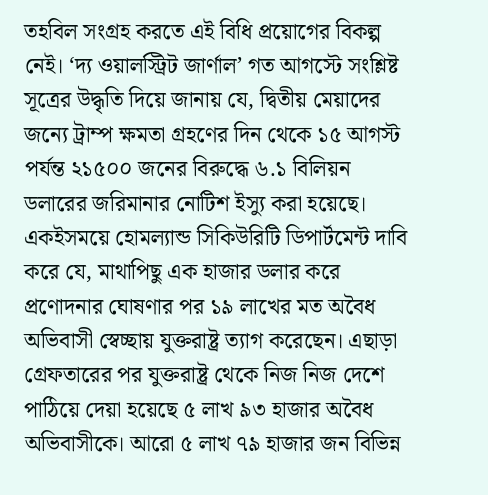তহবিল সংগ্রহ করতে এই বিধি প্রয়োগের বিকল্প নেই। ‘দ্য ওয়ালস্ট্রিট জার্ণাল’ গত আগস্টে সংশ্লিষ্ট সূত্রের উদ্ধৃতি দিয়ে জানায় যে, দ্বিতীয় মেয়াদের জন্যে ট্রাম্প ক্ষমতা গ্রহণের দিন থেকে ১৫ আগস্ট পর্যন্ত ২১৫০০ জনের বিরুদ্ধে ৬.১ বিলিয়ন ডলারের জরিমানার নোটিশ ইস্যু করা হয়েছে। একইসময়ে হোমল্যান্ড সিকিউরিটি ডিপার্টমেন্ট দাবি করে যে, মাথাপিছু এক হাজার ডলার করে প্রণোদনার ঘোষণার পর ১৯ লাখের মত অবৈধ অভিবাসী স্বেচ্ছায় যুক্তরাষ্ট্র ত্যাগ করেছেন। এছাড়া গ্রেফতারের পর যুক্তরাষ্ট্র থেকে নিজ নিজ দেশে পাঠিয়ে দেয়া হয়েছে ৫ লাখ ৯৩ হাজার অবৈধ অভিবাসীকে। আরো ৫ লাখ ৭৯ হাজার জন বিভিন্ন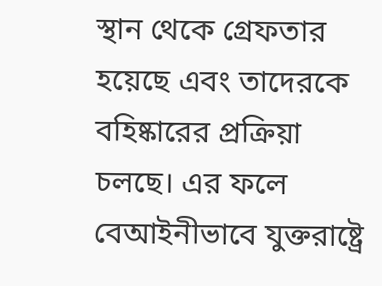স্থান থেকে গ্রেফতার হয়েছে এবং তাদেরকে বহিষ্কারের প্রক্রিয়া চলছে। এর ফলে বেআইনীভাবে যুক্তরাষ্ট্রে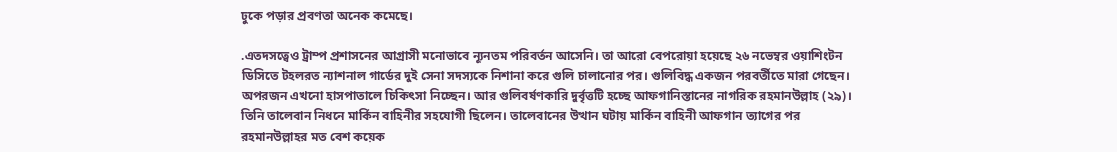ঢুকে পড়ার প্রবণতা অনেক কমেছে।

.এতদসত্বেও ট্রাম্প প্রশাসনের আগ্রাসী মনোভাবে ন্যূনতম পরিবর্তন আসেনি। তা আরো বেপরোয়া হয়েছে ২৬ নভেম্বর ওয়াশিংটন ডিসিতে টহলরত ন্যাশনাল গার্ডের দুই সেনা সদস্যকে নিশানা করে গুলি চালানোর পর। গুলিবিদ্ধ একজন পরবর্তীতে মারা গেছেন। অপরজন এখনো হাসপাতালে চিকিৎসা নিচ্ছেন। আর গুলিবর্ষণকারি দুর্বৃত্তটি হচ্ছে আফগানিস্তানের নাগরিক রহমানউল্লাহ (২৯)। তিনি তালেবান নিধনে মার্কিন বাহিনীর সহযোগী ছিলেন। তালেবানের উত্থান ঘটায় মার্কিন বাহিনী আফগান ত্যাগের পর রহমানউল্লাহর মত বেশ কয়েক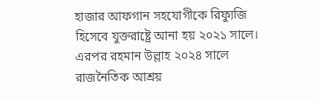হাজার আফগান সহযোগীকে রিফ্যুজি হিসেবে যুক্তরাষ্ট্রে আনা হয় ২০২১ সালে। এরপর রহমান উল্লাহ ২০২৪ সালে রাজনৈতিক আশ্রয়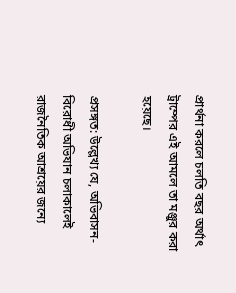প্রার্থনা করলে চলতি বছর অর্থাৎ ট্রাম্পের এই আমলে তা মঞ্জুর করা হয়েছে।

প্রসঙ্গত: উল্লেখ্য যে, অভিবাসন-বিরোধী অভিযান চলাকালেই রাজনৈতিক আশ্রয়ের জন্যে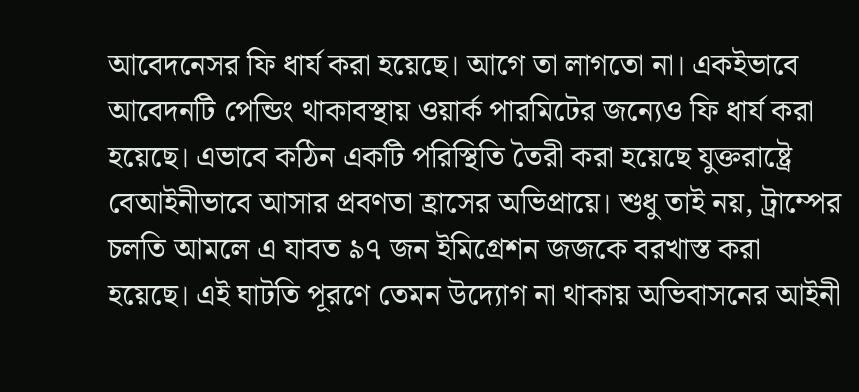আবেদনেসর ফি ধার্য করা হয়েছে। আগে তা লাগতো না। একইভাবে আবেদনটি পেন্ডিং থাকাবস্থায় ওয়ার্ক পারমিটের জন্যেও ফি ধার্য করা হয়েছে। এভাবে কঠিন একটি পরিস্থিতি তৈরী করা হয়েছে যুক্তরাষ্ট্রে বেআইনীভাবে আসার প্রবণতা হ্রাসের অভিপ্রায়ে। শুধু তাই নয়, ট্রাম্পের চলতি আমলে এ যাবত ৯৭ জন ইমিগ্রেশন জজকে বরখাস্ত করা হয়েছে। এই ঘাটতি পূরণে তেমন উদ্যোগ না থাকায় অভিবাসনের আইনী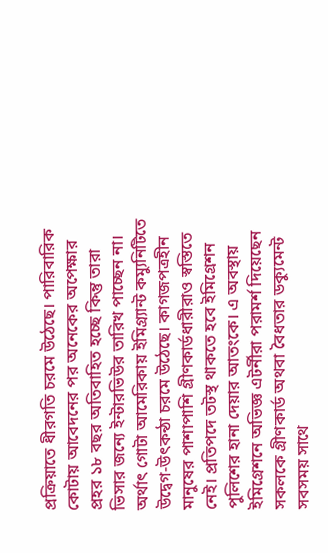প্রক্রিয়াতে ধীরগতি চরমে উঠেছে। পারিবারিক কোটায় আবেদনের পর অনেকের অপেক্ষার প্রহর ১৮ বছর অতিবাহিত হচ্ছে কিন্তু তারা ভিসার জন্যে ইন্টারভিউর তারিখ পাচ্ছেন না। অর্থাৎ গোটা আমেরিকায় ইমিগ্র্যান্ট কম্যুনিটিতে উদ্বেগ-উৎকন্ঠা চরমে উঠেছে। কাগজপত্রহীন মানুষের পাশাপাশি গ্রীণকার্ডধারীরাও স্বস্তিতে নেই। প্রতিপদে তটস্থ থাকতে হবে ইমিগ্রেশন পুলিশের হানা দেয়ার আতংকে। এ অবস্থায় ইমিগ্রেশনে অভিজ্ঞ এটর্নীরা পরামর্শ দিয়েছেন সকলকে গ্রীণকার্ড অথবা বৈধতার ডক্যুমেন্ট সবসময় সাথে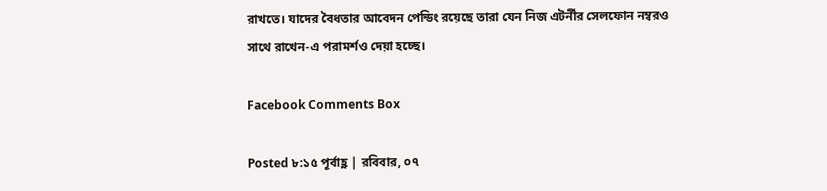রাখতে। যাদের বৈধতার আবেদন পেন্ডিং রয়েছে তারা যেন নিজ এটর্নীর সেলফোন নম্বরও সাথে রাখেন-এ পরামর্শও দেয়া হচ্ছে।

Facebook Comments Box

Posted ৮:১৫ পূর্বাহ্ণ | রবিবার, ০৭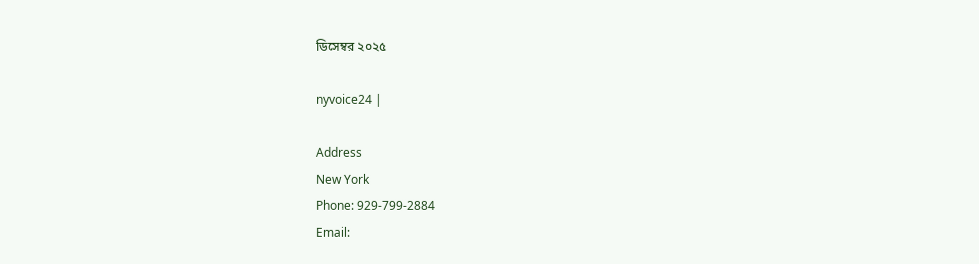ডিসেম্বর ২০২৫

nyvoice24 |

Address
New York
Phone: 929-799-2884
Email: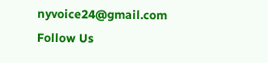nyvoice24@gmail.com
Follow Us